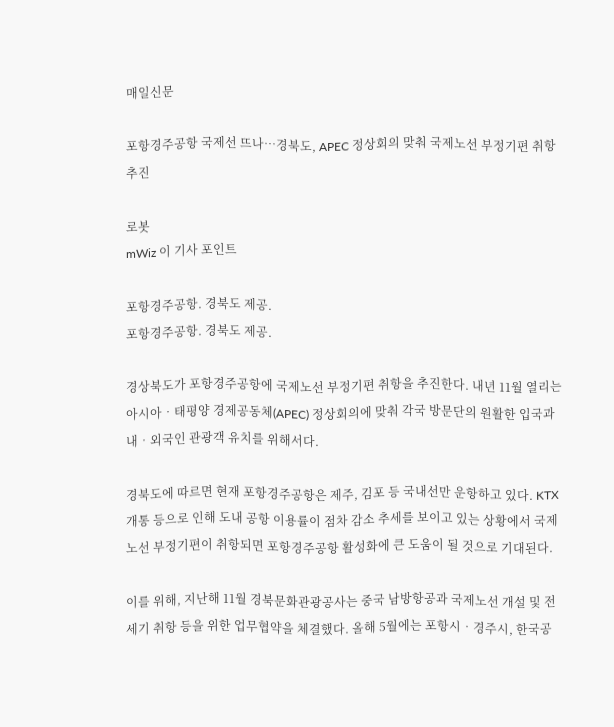매일신문

포항경주공항 국제선 뜨나…경북도, APEC 정상회의 맞춰 국제노선 부정기편 취항 추진

로봇
mWiz 이 기사 포인트

포항경주공항. 경북도 제공.
포항경주공항. 경북도 제공.

경상북도가 포항경주공항에 국제노선 부정기편 취항을 추진한다. 내년 11월 열리는 아시아‧태평양 경제공동체(APEC) 정상회의에 맞춰 각국 방문단의 원활한 입국과 내‧외국인 관광객 유치를 위해서다.

경북도에 따르면 현재 포항경주공항은 제주, 김포 등 국내선만 운항하고 있다. KTX 개통 등으로 인해 도내 공항 이용률이 점차 감소 추세를 보이고 있는 상황에서 국제노선 부정기편이 취항되면 포항경주공항 활성화에 큰 도움이 될 것으로 기대된다.

이를 위해, 지난해 11월 경북문화관광공사는 중국 남방항공과 국제노선 개설 및 전세기 취항 등을 위한 업무협약을 체결했다. 올해 5월에는 포항시‧경주시, 한국공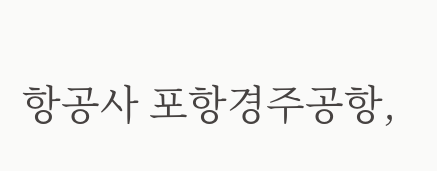항공사 포항경주공항,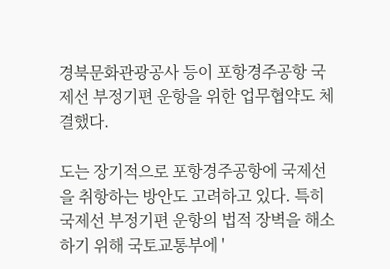경북문화관광공사 등이 포항경주공항 국제선 부정기편 운항을 위한 업무협약도 체결했다.

도는 장기적으로 포항경주공항에 국제선을 취항하는 방안도 고려하고 있다. 특히 국제선 부정기편 운항의 법적 장벽을 해소하기 위해 국토교통부에 '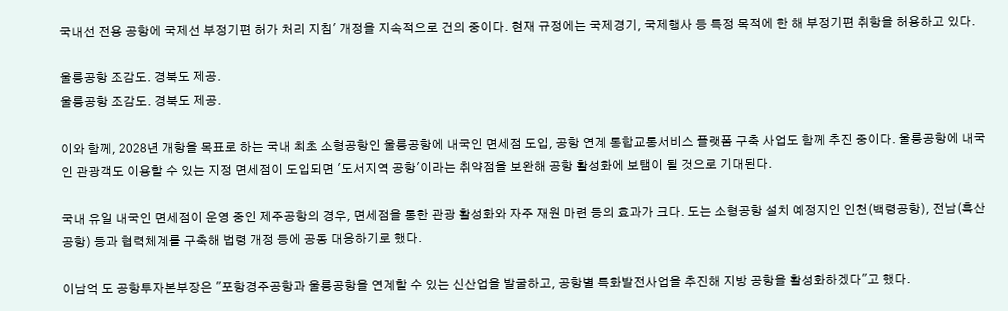국내선 전용 공항에 국제선 부정기편 허가 처리 지침' 개정을 지속적으로 건의 중이다. 현재 규정에는 국제경기, 국제행사 등 특정 목적에 한 해 부정기편 취항을 허용하고 있다.

울릉공항 조감도. 경북도 제공.
울릉공항 조감도. 경북도 제공.

이와 함께, 2028년 개항을 목표로 하는 국내 최초 소형공항인 울릉공항에 내국인 면세점 도입, 공항 연계 통합교통서비스 플랫폼 구축 사업도 함께 추진 중이다. 울릉공항에 내국인 관광객도 이용할 수 있는 지정 면세점이 도입되면 '도서지역 공항'이라는 취약점을 보완해 공항 활성화에 보탬이 될 것으로 기대된다.

국내 유일 내국인 면세점이 운영 중인 제주공항의 경우, 면세점을 통한 관광 활성화와 자주 재원 마련 등의 효과가 크다. 도는 소형공항 설치 예정지인 인천(백령공항), 전남(흑산공항) 등과 협력체계를 구축해 법령 개정 등에 공동 대응하기로 했다.

이남억 도 공항투자본부장은 "포항경주공항과 울릉공항을 연계할 수 있는 신산업을 발굴하고, 공항별 특화발전사업을 추진해 지방 공항을 활성화하겠다"고 했다.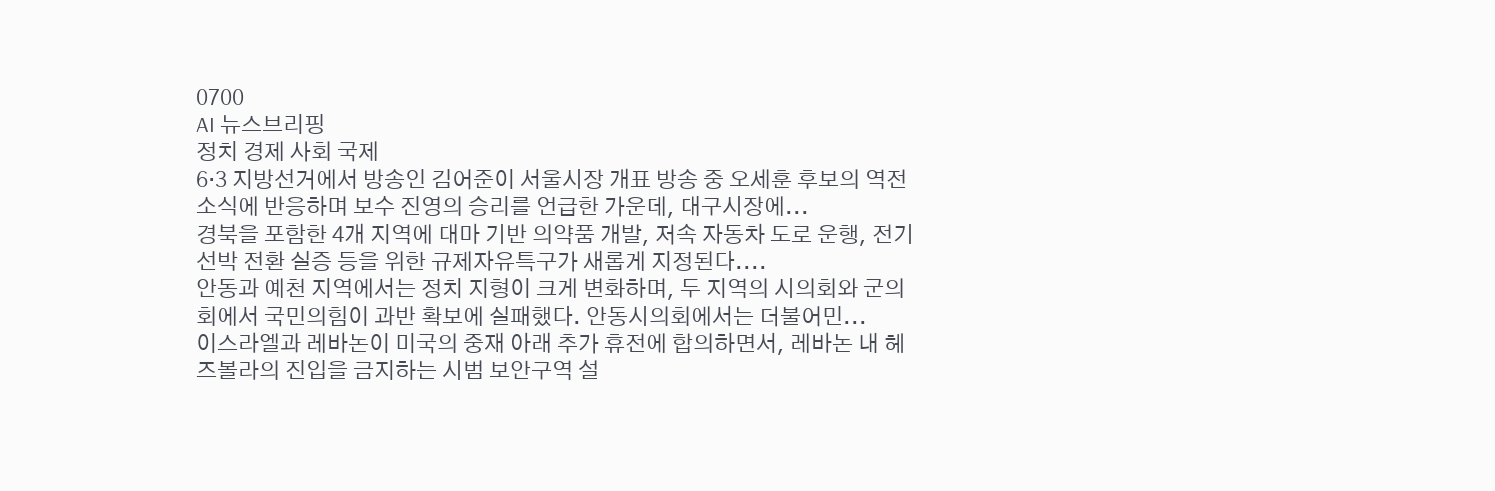0700
AI 뉴스브리핑
정치 경제 사회 국제
6·3 지방선거에서 방송인 김어준이 서울시장 개표 방송 중 오세훈 후보의 역전 소식에 반응하며 보수 진영의 승리를 언급한 가운데, 대구시장에...
경북을 포함한 4개 지역에 대마 기반 의약품 개발, 저속 자동차 도로 운행, 전기 선박 전환 실증 등을 위한 규제자유특구가 새롭게 지정된다....
안동과 예천 지역에서는 정치 지형이 크게 변화하며, 두 지역의 시의회와 군의회에서 국민의힘이 과반 확보에 실패했다. 안동시의회에서는 더불어민...
이스라엘과 레바논이 미국의 중재 아래 추가 휴전에 합의하면서, 레바논 내 헤즈볼라의 진입을 금지하는 시범 보안구역 설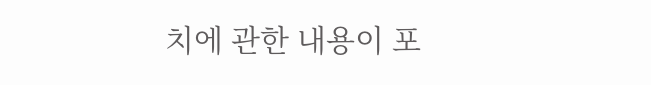치에 관한 내용이 포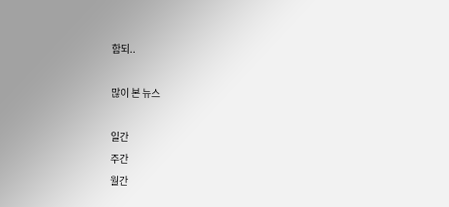함되..

많이 본 뉴스

일간
주간
월간